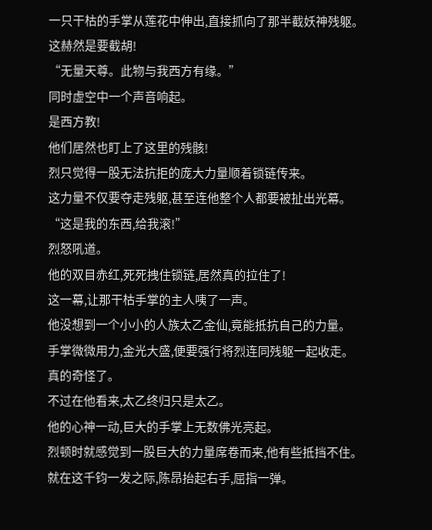一只干枯的手掌从莲花中伸出,直接抓向了那半截妖神残躯。
这赫然是要截胡!
“无量天尊。此物与我西方有缘。”
同时虚空中一个声音响起。
是西方教!
他们居然也盯上了这里的残骸!
烈只觉得一股无法抗拒的庞大力量顺着锁链传来。
这力量不仅要夺走残躯,甚至连他整个人都要被扯出光幕。
“这是我的东西,给我滚!”
烈怒吼道。
他的双目赤红,死死拽住锁链,居然真的拉住了!
这一幕,让那干枯手掌的主人咦了一声。
他没想到一个小小的人族太乙金仙,竟能抵抗自己的力量。
手掌微微用力,金光大盛,便要强行将烈连同残躯一起收走。
真的奇怪了。
不过在他看来,太乙终归只是太乙。
他的心神一动,巨大的手掌上无数佛光亮起。
烈顿时就感觉到一股巨大的力量席卷而来,他有些抵挡不住。
就在这千钧一发之际,陈昂抬起右手,屈指一弹。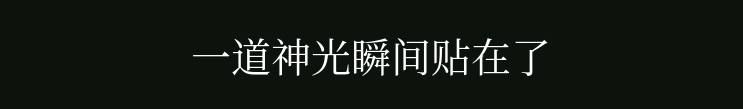一道神光瞬间贴在了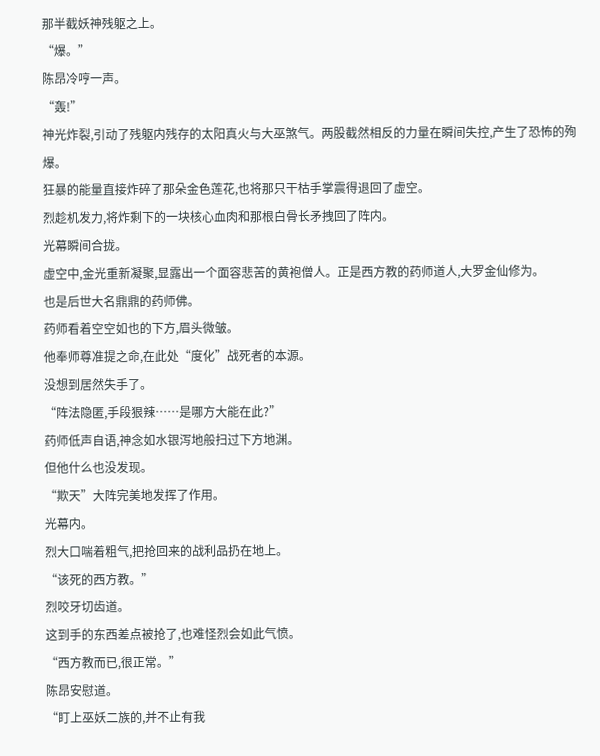那半截妖神残躯之上。
“爆。”
陈昂冷哼一声。
“轰!”
神光炸裂,引动了残躯内残存的太阳真火与大巫煞气。两股截然相反的力量在瞬间失控,产生了恐怖的殉爆。
狂暴的能量直接炸碎了那朵金色莲花,也将那只干枯手掌震得退回了虚空。
烈趁机发力,将炸剩下的一块核心血肉和那根白骨长矛拽回了阵内。
光幕瞬间合拢。
虚空中,金光重新凝聚,显露出一个面容悲苦的黄袍僧人。正是西方教的药师道人,大罗金仙修为。
也是后世大名鼎鼎的药师佛。
药师看着空空如也的下方,眉头微皱。
他奉师尊准提之命,在此处“度化”战死者的本源。
没想到居然失手了。
“阵法隐匿,手段狠辣……是哪方大能在此?”
药师低声自语,神念如水银泻地般扫过下方地渊。
但他什么也没发现。
“欺天”大阵完美地发挥了作用。
光幕内。
烈大口喘着粗气,把抢回来的战利品扔在地上。
“该死的西方教。”
烈咬牙切齿道。
这到手的东西差点被抢了,也难怪烈会如此气愤。
“西方教而已,很正常。”
陈昂安慰道。
“盯上巫妖二族的,并不止有我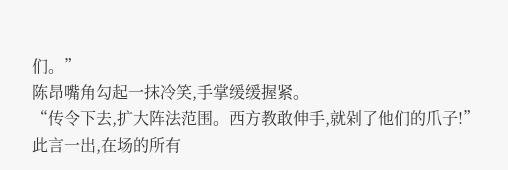们。”
陈昂嘴角勾起一抹冷笑,手掌缓缓握紧。
“传令下去,扩大阵法范围。西方教敢伸手,就剁了他们的爪子!”
此言一出,在场的所有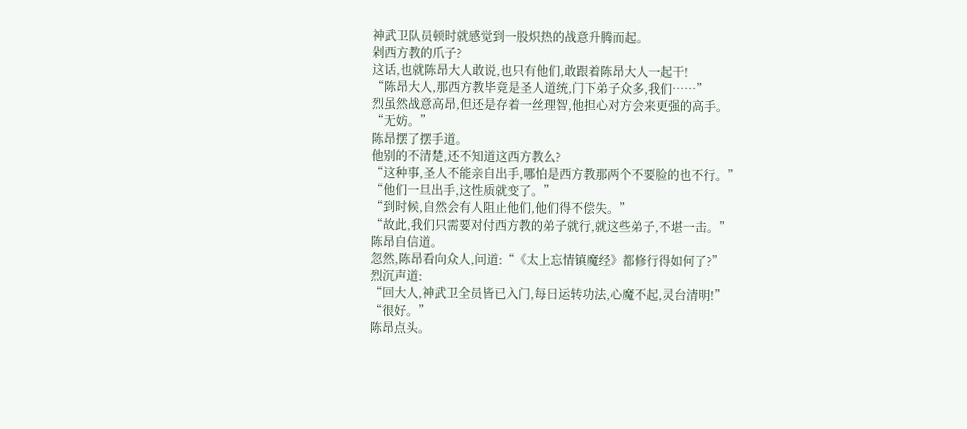神武卫队员顿时就感觉到一股炽热的战意升腾而起。
剁西方教的爪子?
这话,也就陈昂大人敢说,也只有他们,敢跟着陈昂大人一起干!
“陈昂大人,那西方教毕竟是圣人道统,门下弟子众多,我们……”
烈虽然战意高昂,但还是存着一丝理智,他担心对方会来更强的高手。
“无妨。”
陈昂摆了摆手道。
他别的不清楚,还不知道这西方教么?
“这种事,圣人不能亲自出手,哪怕是西方教那两个不要脸的也不行。”
“他们一旦出手,这性质就变了。”
“到时候,自然会有人阻止他们,他们得不偿失。”
“故此,我们只需要对付西方教的弟子就行,就这些弟子,不堪一击。”
陈昂自信道。
忽然,陈昂看向众人,问道:“《太上忘情镇魔经》都修行得如何了?”
烈沉声道:
“回大人,神武卫全员皆已入门,每日运转功法,心魔不起,灵台清明!”
“很好。”
陈昂点头。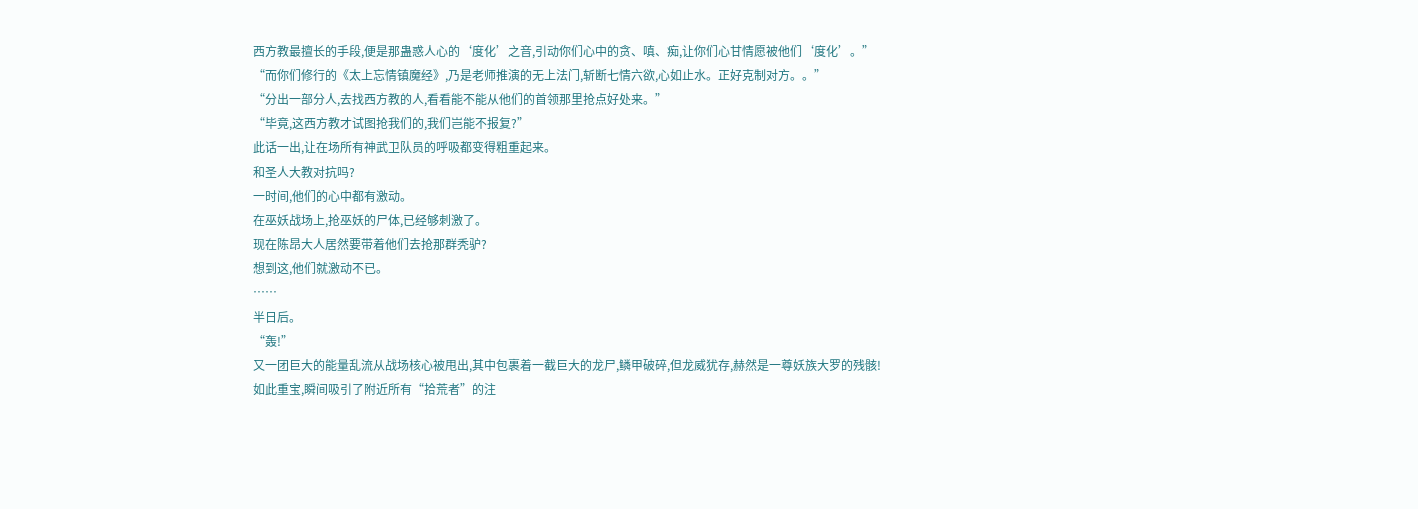西方教最擅长的手段,便是那蛊惑人心的‘度化’之音,引动你们心中的贪、嗔、痴,让你们心甘情愿被他们‘度化’。”
“而你们修行的《太上忘情镇魔经》,乃是老师推演的无上法门,斩断七情六欲,心如止水。正好克制对方。。”
“分出一部分人,去找西方教的人,看看能不能从他们的首领那里抢点好处来。”
“毕竟,这西方教才试图抢我们的,我们岂能不报复?”
此话一出,让在场所有神武卫队员的呼吸都变得粗重起来。
和圣人大教对抗吗?
一时间,他们的心中都有激动。
在巫妖战场上,抢巫妖的尸体,已经够刺激了。
现在陈昂大人居然要带着他们去抢那群秃驴?
想到这,他们就激动不已。
……
半日后。
“轰!”
又一团巨大的能量乱流从战场核心被甩出,其中包裹着一截巨大的龙尸,鳞甲破碎,但龙威犹存,赫然是一尊妖族大罗的残骸!
如此重宝,瞬间吸引了附近所有“拾荒者”的注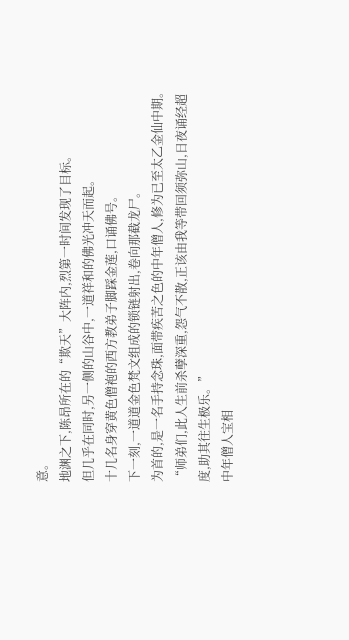意。
地渊之下,陈昂所在的“欺天”大阵内,烈第一时间发现了目标。
但几乎在同时,另一侧的山谷中,一道祥和的佛光冲天而起。
十几名身穿黄色僧袍的西方教弟子脚踩金莲,口诵佛号。
下一刻,一道道金色梵文组成的锁链射出,卷向那截龙尸。
为首的,是一名手持念珠,面带疾苦之色的中年僧人,修为已至太乙金仙中期。
“师弟们,此人生前杀孽深重,怨气不散,正该由我等带回须弥山,日夜诵经超度,助其往生极乐。”
中年僧人宝相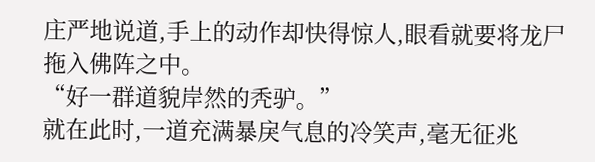庄严地说道,手上的动作却快得惊人,眼看就要将龙尸拖入佛阵之中。
“好一群道貌岸然的秃驴。”
就在此时,一道充满暴戾气息的冷笑声,毫无征兆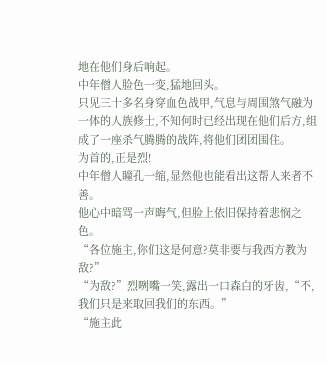地在他们身后响起。
中年僧人脸色一变,猛地回头。
只见三十多名身穿血色战甲,气息与周围煞气融为一体的人族修士,不知何时已经出现在他们后方,组成了一座杀气腾腾的战阵,将他们团团围住。
为首的,正是烈!
中年僧人瞳孔一缩,显然他也能看出这帮人来者不善。
他心中暗骂一声晦气,但脸上依旧保持着悲悯之色。
“各位施主,你们这是何意?莫非要与我西方教为敌?”
“为敌?”烈咧嘴一笑,露出一口森白的牙齿,“不,我们只是来取回我们的东西。”
“施主此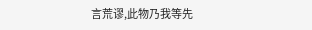言荒谬,此物乃我等先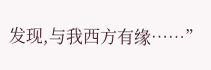发现,与我西方有缘……”